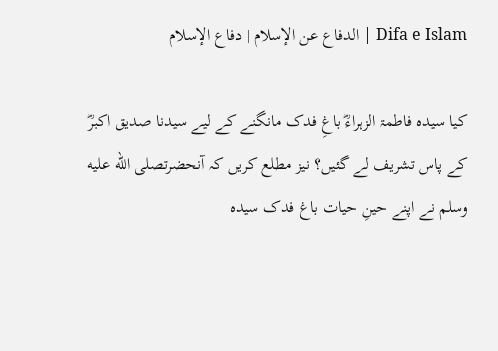Difa e Islam | الدفاع عن الإسلام | دفاع الإسلام

کیا سیدہ فاطمۃ الزہراءؓ باغِ فدک مانگنے کے لیے سیدنا صدیق اکبرؓ کے پاس تشریف لے گئیں؟ نیز مطلع کریں کہ آنحضرتصلى الله عليه وسلم نے اپنے حینِ حیات باغ فدک سیدہ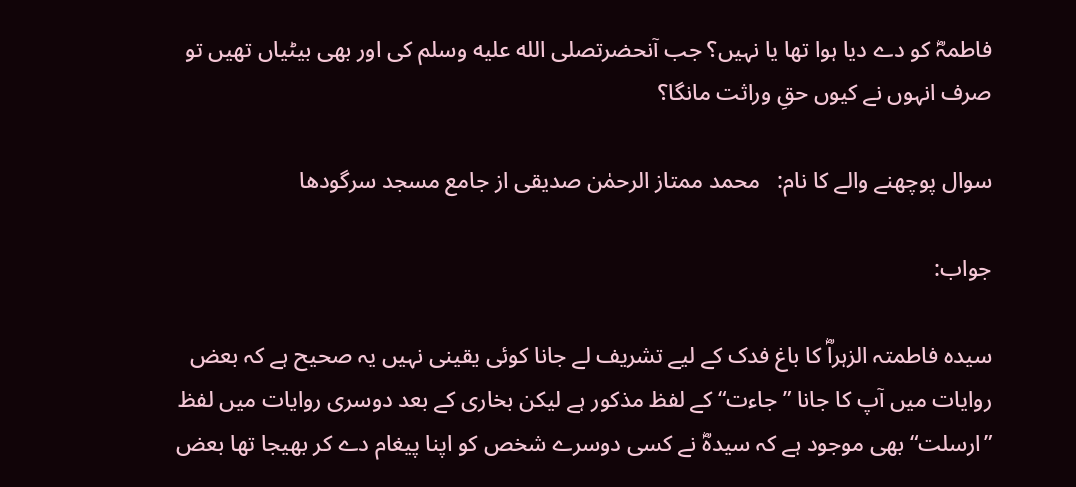فاطمہؓ کو دے دیا ہوا تھا یا نہیں؟ جب آنحضرتصلى الله عليه وسلم کی اور بھی بیٹیاں تھیں تو صرف انہوں نے کیوں حقِ وراثت مانگا؟

سوال پوچھنے والے کا نام:   محمد ممتاز الرحمٰن صدیقی از جامع مسجد سرگودھا

جواب:

سیدہ فاطمتہ الزہراؓ کا باغ فدک کے لیے تشریف لے جانا کوئی یقینی نہیں یہ صحیح ہے کہ بعض روایات میں آپ کا جانا ”جاءت“ کے لفظ مذکور ہے لیکن بخاری کے بعد دوسری روایات میں لفظ ”ارسلت“ بھی موجود ہے کہ سیدہؓ نے کسی دوسرے شخص کو اپنا پیغام دے کر بھیجا تھا بعض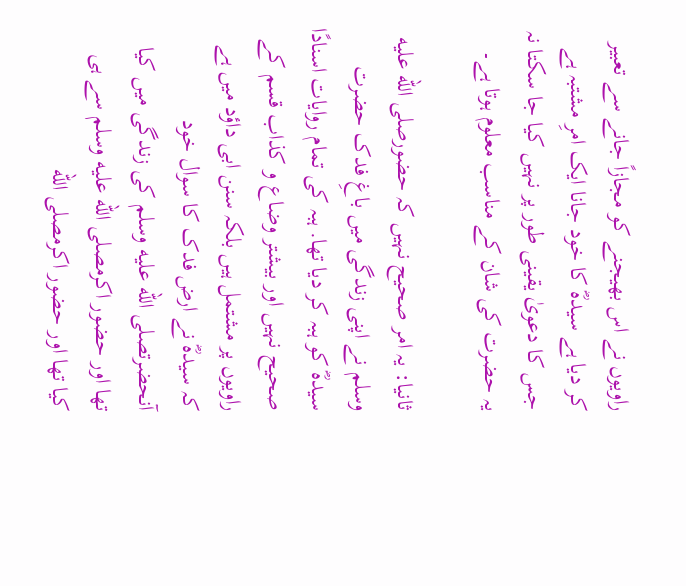راویوں نے اس بھیجنے کو مجازاً جانے سے تعبیر کر دیا ہے سیدہؓ کا خود جانا ایک امرِ مشتبہ ہے جس کا دعویٰ یقینی طور پر نہیں کیا جا سکتا نہ یہ حضرت کی شان کے مناسب معلوم ہوتا ہے۔

ثانیا: یہ امر صحیح نہیں کہ حضورصلى الله عليه وسلم نے اپنی زندگی میں باغِ فدک حضرت سیدہؓ کو ہبہ کر دیا تھا. ہبہ کی تمام روایات اسنادًا صحیح نہیں اور بیشتر وضاع و کذاب قسم کے راویوں پر مشتمل ہیں بلکہ سنن ابی داؤد میں ہے کہ سیدہؓ نے ارض فدک کا سوال خود آنحضرتصلى الله عليه وسلم کی زندگی میں کیا تھا اور حضور اکرمصلى الله عليه وسلم سے ہی کیا تھا اور حضور اکرمصلى الله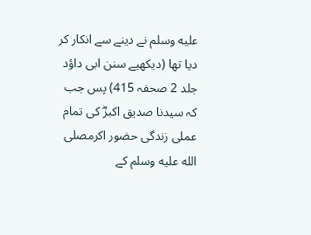عليه وسلم نے دینے سے انکار کر دیا تھا (دیکھیے سنن ابی داؤد جلد 2 صحفہ 415) پس جب کہ سیدنا صدیق اکبرؓ کی تمام عملی زندگی حضور اکرمصلى الله عليه وسلم کے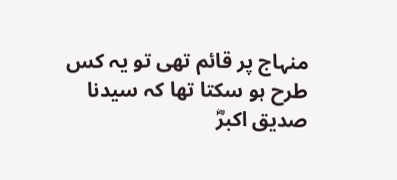منہاج پر قائم تھی تو یہ کس طرح ہو سکتا تھا کہ سیدنا صدیق اکبرؓ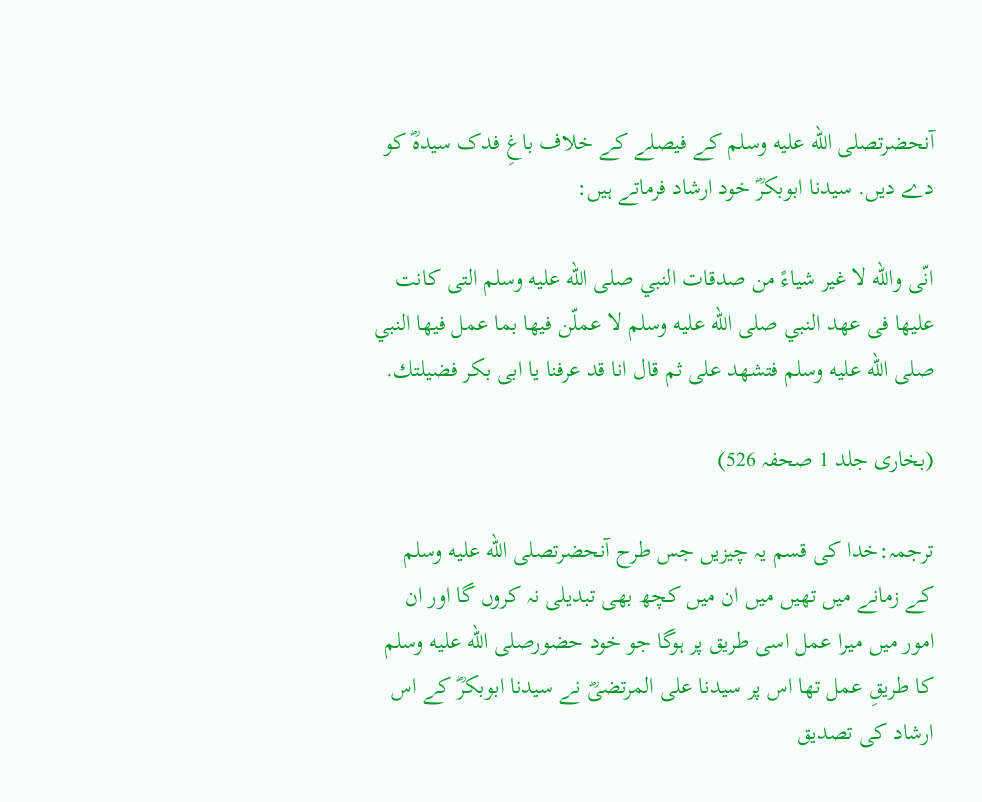آنحضرتصلى الله عليه وسلم کے فیصلے کے خلاف باغِ فدک سیدہؓ کو دے دیں. سیدنا ابوبکرؓ خود ارشاد فرماتے ہیں:

انّی والله لا غير شياءً من صدقات النبي صلى الله عليه وسلم التى كانت عليها فى عهد النبي صلى الله عليه وسلم لا عملّن فيها بما عمل فيها النبي صلى الله عليه وسلم فتشهد علی ثم قال انا قد عرفنا يا ابی بکر فضیلتك.

(بخارى جلد 1 صحفہ 526)

ترجمہ:خدا کی قسم یہ چیزیں جس طرح آنحضرتصلى الله عليه وسلم کے زمانے میں تھیں میں ان میں کچھ بھی تبدیلی نہ کروں گا اور ان امور میں میرا عمل اسی طریق پر ہوگا جو خود حضورصلى الله عليه وسلم کا طریقِ عمل تھا اس پر سیدنا علی المرتضیؓ نے سیدنا ابوبکرؓ کے اس ارشاد کی تصدیق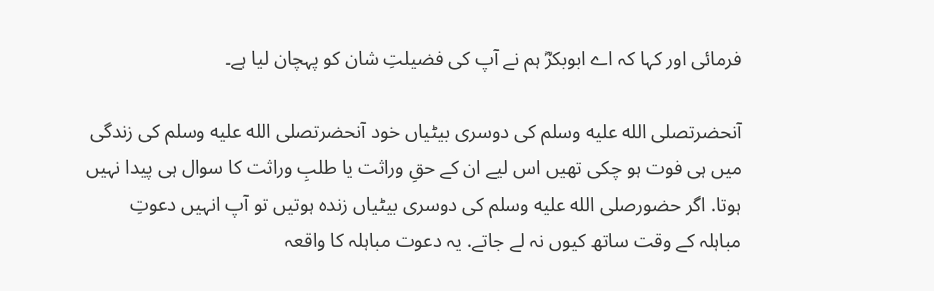فرمائی اور کہا کہ اے ابوبکرؓ ہم نے آپ کی فضیلتِ شان کو پہچان لیا ہے۔

آنحضرتصلى الله عليه وسلم کی دوسری بیٹیاں خود آنحضرتصلى الله عليه وسلم کی زندگی میں ہی فوت ہو چکی تھیں اس لیے ان کے حقِ وراثت یا طلبِ وراثت کا سوال ہی پیدا نہیں ہوتا. اگر حضورصلى الله عليه وسلم کی دوسری بیٹیاں زندہ ہوتیں تو آپ انہیں دعوتِ مباہلہ کے وقت ساتھ کیوں نہ لے جاتے. یہ دعوت مباہلہ کا واقعہ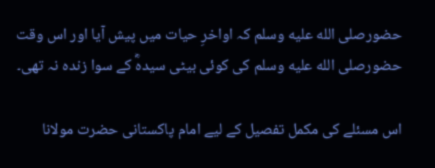حضورصلى الله عليه وسلم کہ اواخرِ حیات میں پیش آیا اور اس وقت حضورصلى الله عليه وسلم کی کوئی بیٹی سیدہؓ کے سوا زندہ نہ تھی۔

اس مسئلے کی مکمل تفصیل کے لیے امام پاکستانی حضرت مولانا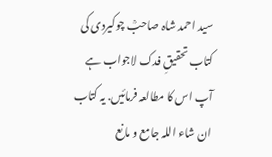سید احمد شاہ صاحبؒ چوکیردی کی کتاب تحقیقِ فدک لاجواب ہے آپ اس کا مطالعہ فرمائیں. یہ کتاب ان شاء اللہ جامع و مانع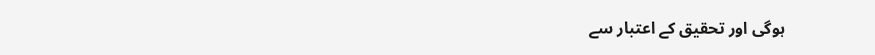ہوگی اور تحقیق کے اعتبار سے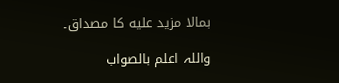بمالا مزید علیه کا مصداق۔

واللہ اعلم بالصواب